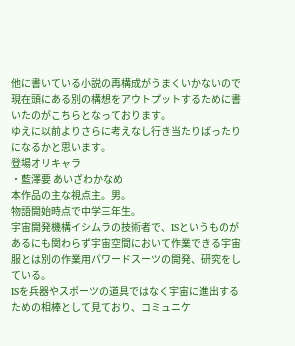他に書いている小説の再構成がうまくいかないので現在頭にある別の構想をアウトプットするために書いたのがこちらとなっております。
ゆえに以前よりさらに考えなし行き当たりばったりになるかと思います。
登場オリキャラ
・藍澤要 あいざわかなめ
本作品の主な視点主。男。
物語開始時点で中学三年生。
宇宙開発機構イシムラの技術者で、ISというものがあるにも関わらず宇宙空間において作業できる宇宙服とは別の作業用パワードスーツの開発、研究をしている。
ISを兵器やスポーツの道具ではなく宇宙に進出するための相棒として見ており、コミュニケ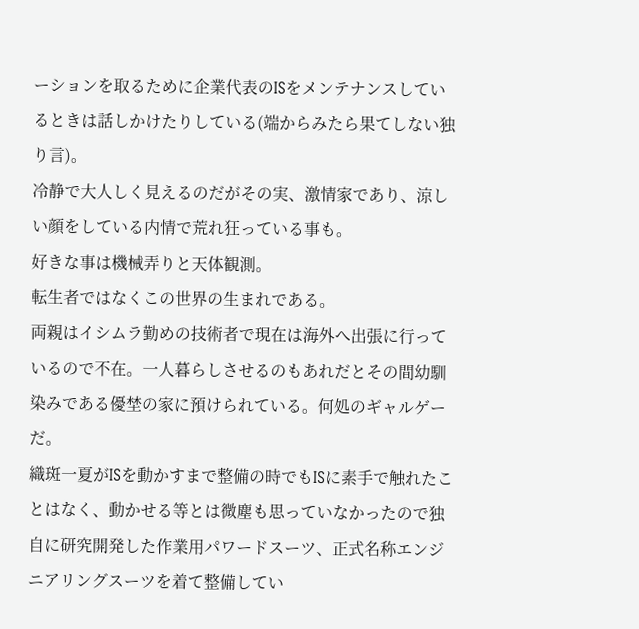ーションを取るために企業代表のISをメンテナンスしているときは話しかけたりしている(端からみたら果てしない独り言)。
冷静で大人しく見えるのだがその実、激情家であり、涼しい顔をしている内情で荒れ狂っている事も。
好きな事は機械弄りと天体観測。
転生者ではなくこの世界の生まれである。
両親はイシムラ勤めの技術者で現在は海外へ出張に行っているので不在。一人暮らしさせるのもあれだとその間幼馴染みである優埜の家に預けられている。何処のギャルゲーだ。
織斑一夏がISを動かすまで整備の時でもISに素手で触れたことはなく、動かせる等とは微塵も思っていなかったので独自に研究開発した作業用パワードスーツ、正式名称エンジニアリングスーツを着て整備してい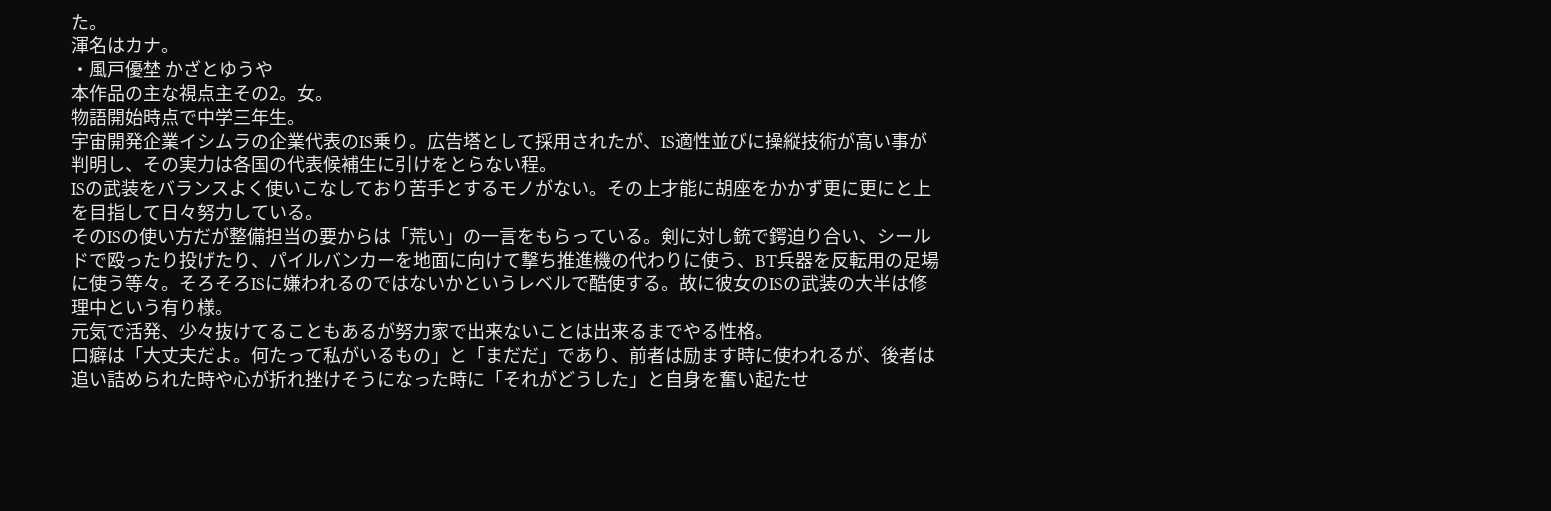た。
渾名はカナ。
・風戸優埜 かざとゆうや
本作品の主な視点主その2。女。
物語開始時点で中学三年生。
宇宙開発企業イシムラの企業代表のIS乗り。広告塔として採用されたが、IS適性並びに操縦技術が高い事が判明し、その実力は各国の代表候補生に引けをとらない程。
ISの武装をバランスよく使いこなしており苦手とするモノがない。その上才能に胡座をかかず更に更にと上を目指して日々努力している。
そのISの使い方だが整備担当の要からは「荒い」の一言をもらっている。剣に対し銃で鍔迫り合い、シールドで殴ったり投げたり、パイルバンカーを地面に向けて撃ち推進機の代わりに使う、BT兵器を反転用の足場に使う等々。そろそろISに嫌われるのではないかというレベルで酷使する。故に彼女のISの武装の大半は修理中という有り様。
元気で活発、少々抜けてることもあるが努力家で出来ないことは出来るまでやる性格。
口癖は「大丈夫だよ。何たって私がいるもの」と「まだだ」であり、前者は励ます時に使われるが、後者は追い詰められた時や心が折れ挫けそうになった時に「それがどうした」と自身を奮い起たせ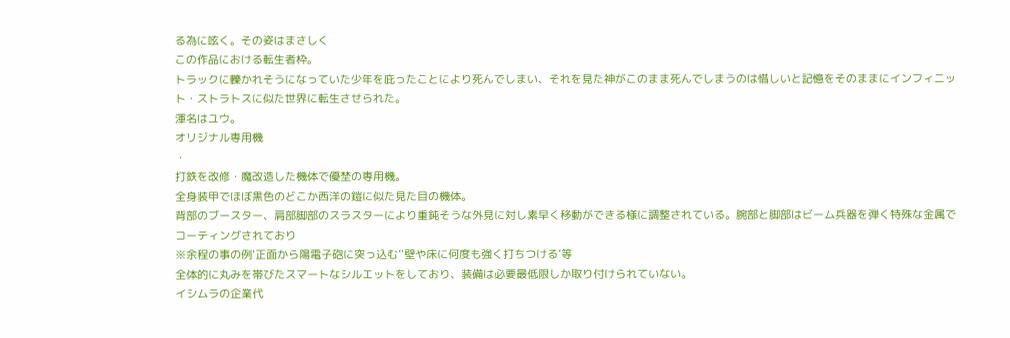る為に呟く。その姿はまさしく
この作品における転生者枠。
トラックに轢かれそうになっていた少年を庇ったことにより死んでしまい、それを見た神がこのまま死んでしまうのは惜しいと記憶をそのままにインフィニット・ストラトスに似た世界に転生させられた。
渾名はユウ。
オリジナル専用機
・
打鉄を改修・魔改造した機体で優埜の専用機。
全身装甲でほぼ黒色のどこか西洋の鎧に似た見た目の機体。
背部のブースター、肩部脚部のスラスターにより重鈍そうな外見に対し素早く移動ができる様に調整されている。腕部と脚部はビーム兵器を弾く特殊な金属でコーティングされており
※余程の事の例'正面から陽電子砲に突っ込む’'壁や床に何度も強く打ちつける’等
全体的に丸みを帯びたスマートなシルエットをしており、装備は必要最低限しか取り付けられていない。
イシムラの企業代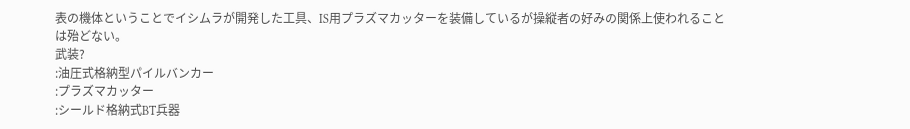表の機体ということでイシムラが開発した工具、IS用プラズマカッターを装備しているが操縦者の好みの関係上使われることは殆どない。
武装?
:油圧式格納型パイルバンカー
:プラズマカッター
:シールド格納式BT兵器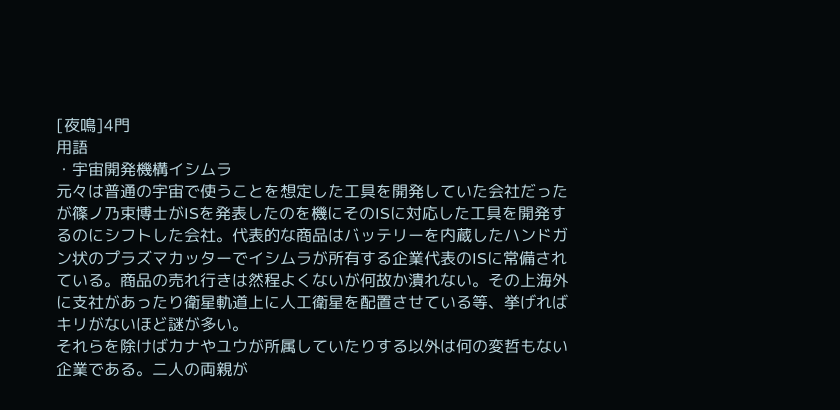[夜鳴]4門
用語
・宇宙開発機構イシムラ
元々は普通の宇宙で使うことを想定した工具を開発していた会社だったが篠ノ乃束博士がISを発表したのを機にそのISに対応した工具を開発するのにシフトした会社。代表的な商品はバッテリーを内蔵したハンドガン状のプラズマカッターでイシムラが所有する企業代表のISに常備されている。商品の売れ行きは然程よくないが何故か潰れない。その上海外に支社があったり衛星軌道上に人工衛星を配置させている等、挙げればキリがないほど謎が多い。
それらを除けばカナやユウが所属していたりする以外は何の変哲もない企業である。二人の両親が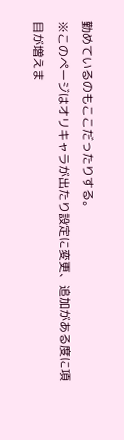勤めているのもここだったりする。
※このページはオリキャラが出たり設定に変更、追加がある度に項目が増えま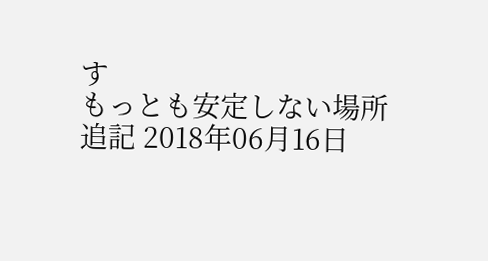す
もっとも安定しない場所
追記 2018年06月16日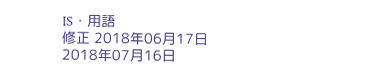IS・用語
修正 2018年06月17日
2018年07月16日